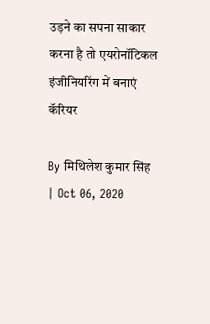उड़ने का सपना साकार करना है तो एयरोनॉटिकल इंजीनियरिंग में बनाएं कॅरियर

By मिथिलेश कुमार सिंह | Oct 06, 2020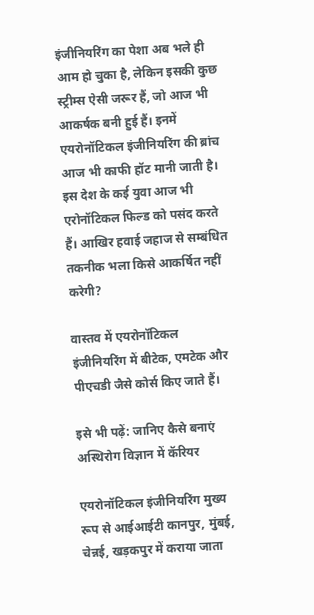इंजीनियरिंग का पेशा अब भले ही आम हो चुका है, लेकिन इसकी कुछ स्ट्रीम्स ऐसी जरूर हैं, जो आज भी आकर्षक बनी हुई हैं। इनमें एयरोनॉटिकल इंजीनियरिंग की ब्रांच आज भी काफी हॉट मानी जाती है। इस देश के कई युवा आज भी एरोनॉटिकल फिल्ड को पसंद करते हैं। आखिर हवाई जहाज से सम्बंधित तकनीक भला किसे आकर्षित नहीं करेगी?

वास्तव में एयरोनॉटिकल इंजीनियरिंग में बीटेक, एमटेक और पीएचडी जैसे कोर्स किए जाते हैं।

इसे भी पढ़ें: जानिए कैसे बनाएं अस्थिरोग विज्ञान में कॅरियर

एयरोनॉटिकल इंजीनियरिंग मुख्य रूप से आईआईटी कानपुर, मुंबई, चेन्नई, खड़कपुर में कराया जाता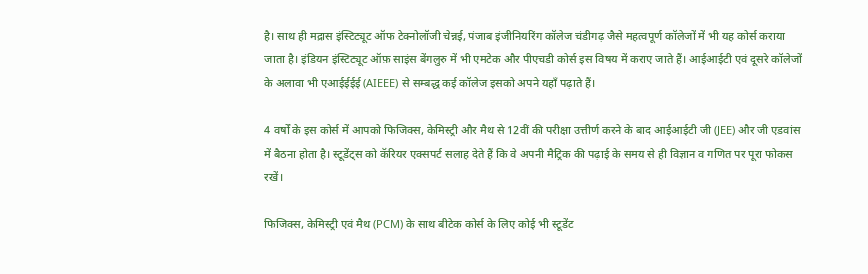है। साथ ही मद्रास इंस्टिट्यूट ऑफ टेक्नोलॉजी चेन्नई, पंजाब इंजीनियरिंग कॉलेज चंडीगढ़ जैसे महत्वपूर्ण कॉलेजों में भी यह कोर्स कराया जाता है। इंडियन इंस्टिट्यूट ऑफ़ साइंस बेंगलुरु में भी एमटेक और पीएचडी कोर्स इस विषय में कराए जाते हैं। आईआईटी एवं दूसरे कॉलेजों के अलावा भी एआईईईई (AIEEE) से सम्बद्ध कई कॉलेज इसको अपने यहाँ पढ़ाते हैं।

4 वर्षों के इस कोर्स में आपको फिजिक्स, केमिस्ट्री और मैथ से 12वीं की परीक्षा उत्तीर्ण करने के बाद आईआईटी जी (JEE) और जी एडवांस में बैठना होता है। स्टूडेंट्स को कॅरियर एक्सपर्ट सलाह देते हैं कि वे अपनी मैट्रिक की पढ़ाई के समय से ही विज्ञान व गणित पर पूरा फोकस रखें।

फिजिक्स, केमिस्ट्री एवं मैथ (PCM) के साथ बीटेक कोर्स के लिए कोई भी स्टूडेंट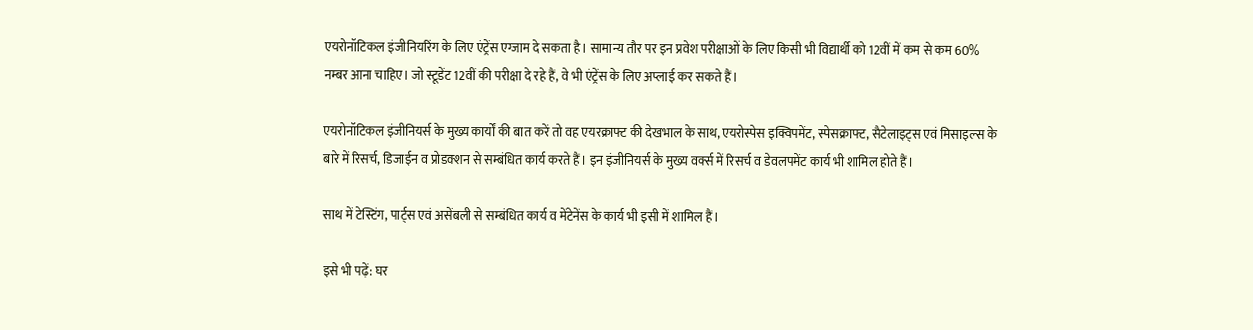एयरोनॉटिकल इंजीनियरिंग के लिए एंट्रेंस एग्जाम दे सकता है। सामान्य तौर पर इन प्रवेश परीक्षाओं के लिए किसी भी विद्यार्थी को 12वीं में कम से कम 60% नम्बर आना चाहिए। जो स्टूडेंट 12वीं की परीक्षा दे रहे हैं, वे भी एंट्रेंस के लिए अप्लाई कर सकते हैं।

एयरोनॉटिकल इंजीनियर्स के मुख्य कार्यों की बात करें तो वह एयरक्राफ्ट की देखभाल के साथ, एयरोस्पेस इक्विपमेंट, स्पेसक्राफ्ट, सैटेलाइट्स एवं मिसाइल्स के बारे में रिसर्च, डिजाईन व प्रोडक्शन से सम्बंधित कार्य करते हैं। इन इंजीनियर्स के मुख्य वर्क्स में रिसर्च व डेवलपमेंट कार्य भी शामिल होते हैं।

साथ में टेस्टिंग, पार्ट्स एवं असेंबली से सम्बंधित कार्य व मेंटेनेंस के कार्य भी इसी में शामिल हैं।

इसे भी पढ़ें: घर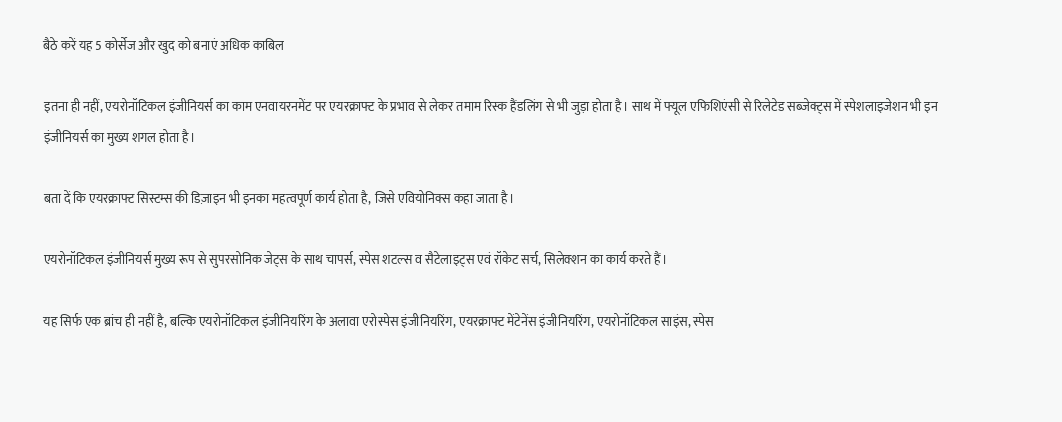बैठे करें यह 5 कोर्सेज और खुद को बनाएं अधिक काबिल

इतना ही नहीं, एयरोनॉटिकल इंजीनियर्स का काम एनवायरनमेंट पर एयरक्राफ्ट के प्रभाव से लेकर तमाम रिस्क हैंडलिंग से भी जुड़ा होता है। साथ में फ्यूल एफिशिएंसी से रिलेटेड सब्जेक्ट्स में स्पेशलाइजेशन भी इन इंजीनियर्स का मुख्य शगल होता है।

बता दें कि एयरक्राफ्ट सिस्टम्स की डिज़ाइन भी इनका महत्वपूर्ण कार्य होता है, जिसे एवियोनिक्स कहा जाता है।

एयरोनॉटिकल इंजीनियर्स मुख्य रूप से सुपरसोनिक जेट्स के साथ चापर्स, स्पेस शटल्स व सैटेलाइट्स एवं रॉकेट सर्च, सिलेक्शन का कार्य करते हैं।

यह सिर्फ एक ब्रांच ही नहीं है, बल्कि एयरोनॉटिकल इंजीनियरिंग के अलावा एरोस्पेस इंजीनियरिंग, एयरक्राफ्ट मेंटेनेंस इंजीनियरिंग, एयरोनॉटिकल साइंस, स्पेस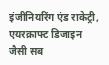इंजीनियरिंग एंड राकेट्री, एयरक्राफ्ट डिजाइन जैसी सब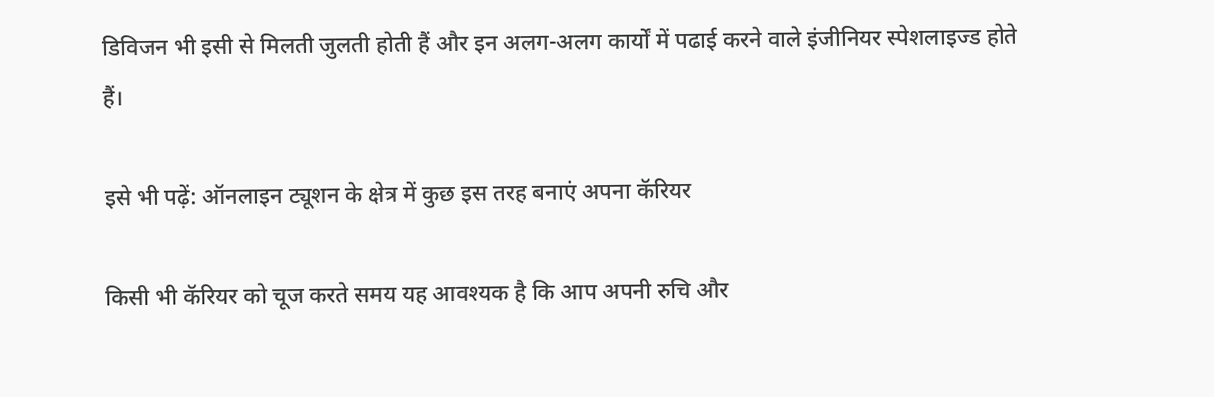डिविजन भी इसी से मिलती जुलती होती हैं और इन अलग-अलग कार्यों में पढाई करने वाले इंजीनियर स्पेशलाइज्ड होते हैं।

इसे भी पढ़ें: ऑनलाइन ट्यूशन के क्षेत्र में कुछ इस तरह बनाएं अपना कॅरियर

किसी भी कॅरियर को चूज करते समय यह आवश्यक है कि आप अपनी रुचि और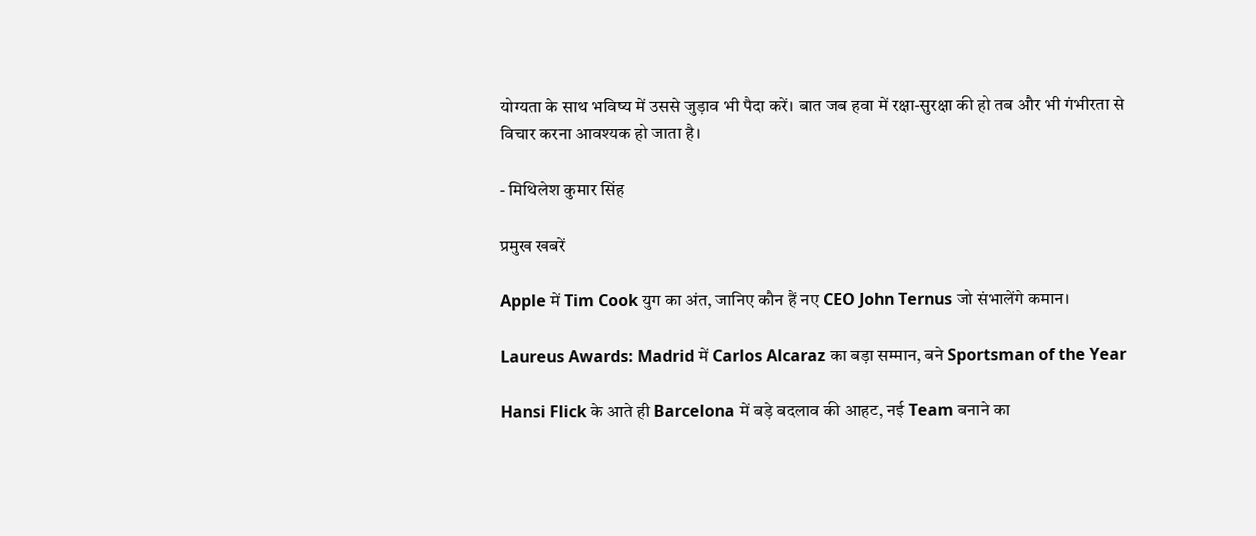योग्यता के साथ भविष्य में उससे जुड़ाव भी पैदा करें। बात जब हवा में रक्षा-सुरक्षा की हो तब और भी गंभीरता से विचार करना आवश्यक हो जाता है।

- मिथिलेश कुमार सिंह

प्रमुख खबरें

Apple में Tim Cook युग का अंत, जानिए कौन हैं नए CEO John Ternus जो संभालेंगे कमान।

Laureus Awards: Madrid में Carlos Alcaraz का बड़ा सम्मान, बने Sportsman of the Year

Hansi Flick के आते ही Barcelona में बड़े बदलाव की आहट, नई Team बनाने का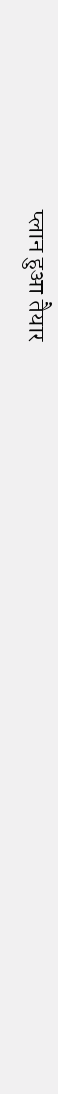प्लान हुआ तैयार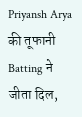Priyansh Arya की तूफानी Batting ने जीता दिल,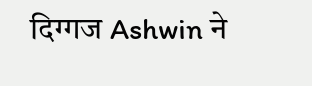दिग्गज Ashwin ने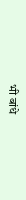भी बांधे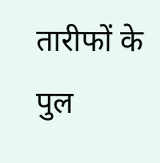तारीफों के पुल